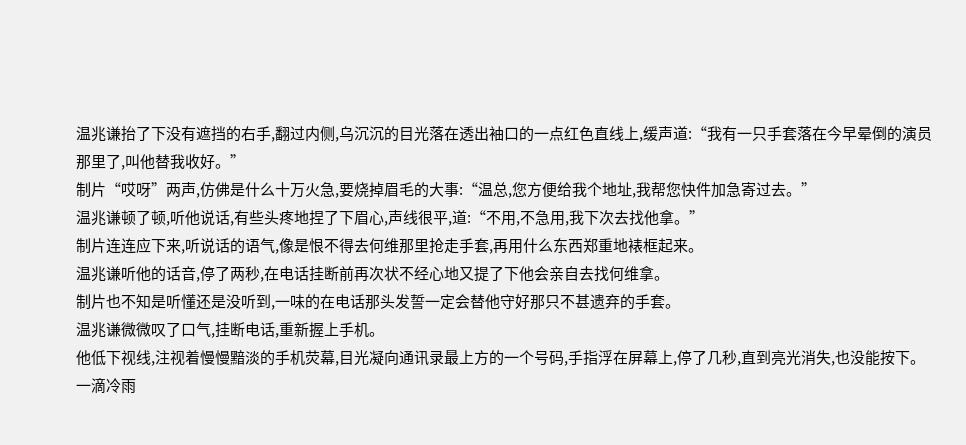温兆谦抬了下没有遮挡的右手,翻过内侧,乌沉沉的目光落在透出袖口的一点红色直线上,缓声道:“我有一只手套落在今早晕倒的演员那里了,叫他替我收好。”
制片“哎呀”两声,仿佛是什么十万火急,要烧掉眉毛的大事:“温总,您方便给我个地址,我帮您快件加急寄过去。”
温兆谦顿了顿,听他说话,有些头疼地捏了下眉心,声线很平,道:“不用,不急用,我下次去找他拿。”
制片连连应下来,听说话的语气,像是恨不得去何维那里抢走手套,再用什么东西郑重地裱框起来。
温兆谦听他的话音,停了两秒,在电话挂断前再次状不经心地又提了下他会亲自去找何维拿。
制片也不知是听懂还是没听到,一味的在电话那头发誓一定会替他守好那只不甚遗弃的手套。
温兆谦微微叹了口气,挂断电话,重新握上手机。
他低下视线,注视着慢慢黯淡的手机荧幕,目光凝向通讯录最上方的一个号码,手指浮在屏幕上,停了几秒,直到亮光消失,也没能按下。
一滴冷雨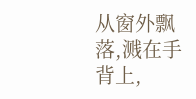从窗外飘落,溅在手背上,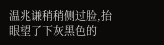温兆谦稍稍侧过脸,抬眼望了下灰黑色的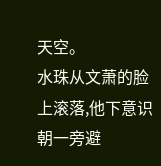天空。
水珠从文萧的脸上滚落,他下意识朝一旁避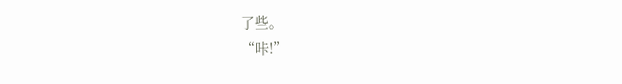了些。
“咔!”